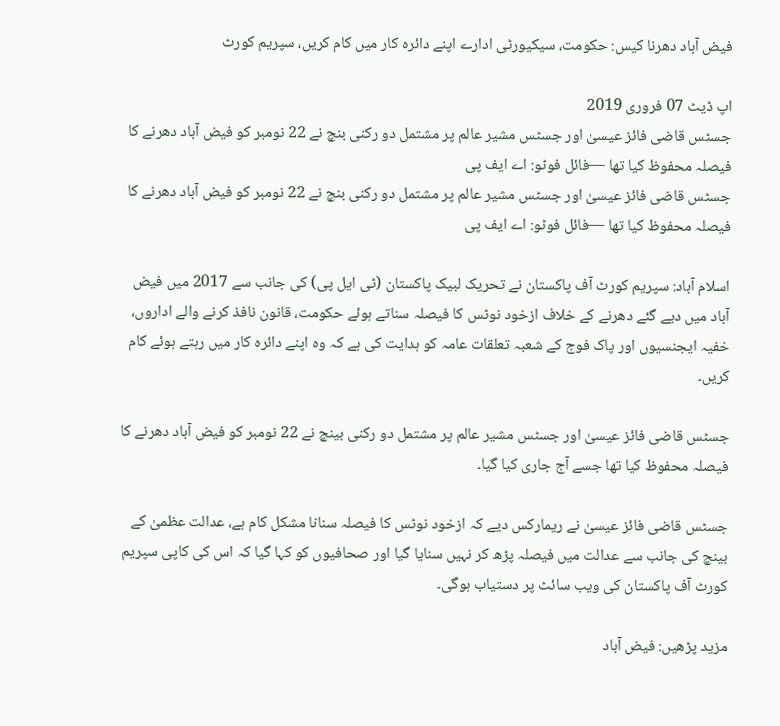فیض آباد دھرنا کیس: حکومت، سیکیورٹی ادارے اپنے دائرہ کار میں کام کریں، سپریم کورٹ

اپ ڈیٹ 07 فروری 2019
جسٹس قاضی فائز عیسیٰ اور جسٹس مشیر عالم پر مشتمل دو رکنی بنچ نے 22 نومبر کو فیض آباد دھرنے کا فیصلہ محفوظ کیا تھا —فائل فوٹو: اے ایف پی
جسٹس قاضی فائز عیسیٰ اور جسٹس مشیر عالم پر مشتمل دو رکنی بنچ نے 22 نومبر کو فیض آباد دھرنے کا فیصلہ محفوظ کیا تھا —فائل فوٹو: اے ایف پی

اسلام آباد: سپریم کورٹ آف پاکستان نے تحریک لبیک پاکستان (ٹی ایل پی) کی جانب سے 2017 میں فیض آباد میں دیے گئے دھرنے کے خلاف ازخود نوٹس کا فیصلہ سناتے ہوئے حکومت، قانون نافذ کرنے والے اداروں، خفیہ ایجنسیوں اور پاک فوج کے شعبہ تعلقات عامہ کو ہدایت کی ہے کہ وہ اپنے دائرہ کار میں رہتے ہوئے کام کریں۔

جسٹس قاضی فائز عیسیٰ اور جسٹس مشیر عالم پر مشتمل دو رکنی بینچ نے 22 نومبر کو فیض آباد دھرنے کا فیصلہ محفوظ کیا تھا جسے آج جاری کیا گیا۔

جسٹس قاضی فائز عیسیٰ نے ریمارکس دیے کہ ازخود نوٹس کا فیصلہ سنانا مشکل کام ہے، عدالت عظمیٰ کے بینچ کی جانب سے عدالت میں فیصلہ پڑھ کر نہیں سنایا گیا اور صحافیوں کو کہا گیا کہ اس کی کاپی سپریم کورٹ آف پاکستان کی ویب سائٹ پر دستیاب ہوگی۔

مزید پڑھیں: فیض آباد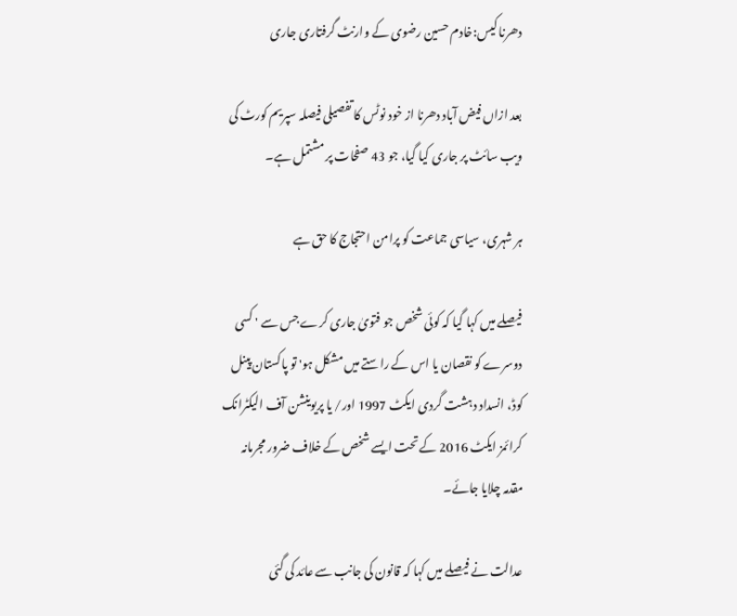دھرنا کیس:خادم حسین رضوی کے وارنٹ گرفتاری جاری

بعد ازاں فیض آباد دھرنا از خود نوٹس کا تفصیلی فیصلہ سپریم کورٹ کی ویب سائٹ پر جاری کیا گیا، جو 43 صفحات پر مشتمل ہے۔

ہر شہری، سیاسی جماعت کو پرامن احتجاج کا حق ہے

فیصلے میں کہا گیا کہ کوئی شخص جو فتویٰ جاری کرے جس سے ' کسی دوسرے کو نقصان یا اس کے راستے میں مشکل ہو' تو پاکستان پینل کوڈ، انسداد دہشت گردی ایکٹ 1997 اور/ یا پریوینشن آف الیکٹرانک کرائمز ایکٹ 2016 کے تحت ایسے شخص کے خلاف ضرور مجرمانہ مقدمہ چلایا جائے۔

عدالت نے فیصلے میں کہا کہ قانون کی جانب سے عائد کی گئی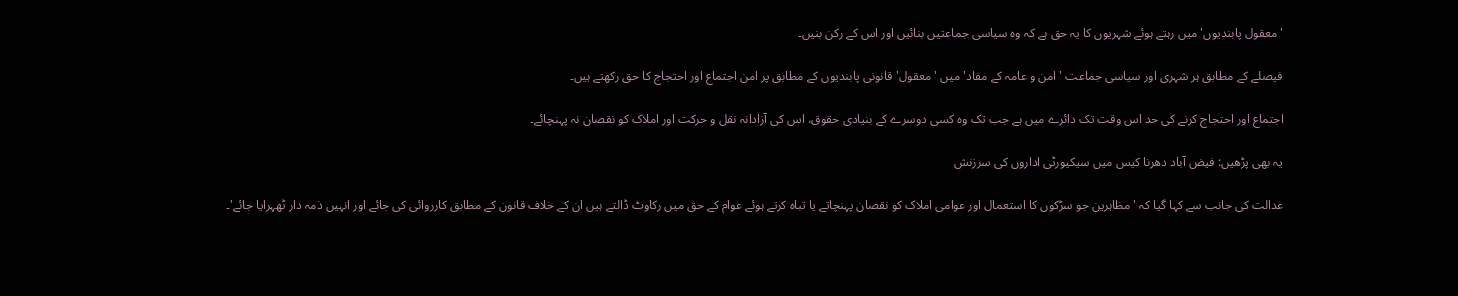'معقول پابندیوں' میں رہتے ہوئے شہریوں کا یہ حق ہے کہ وہ سیاسی جماعتیں بنائیں اور اس کے رکن بنیں۔

فیصلے کے مطابق ہر شہری اور سیاسی جماعت 'امن و عامہ کے مفاد' میں 'معقول' قانونی پابندیوں کے مطابق پر امن اجتماع اور احتجاج کا حق رکھتے ہیں۔

اجتماع اور احتجاج کرنے کی حد اس وقت تک دائرے میں ہے جب تک وہ کسی دوسرے کے بنیادی حقوق، اس کی آزادانہ نقل و حرکت اور املاک کو نقصان نہ پہنچائے۔

یہ بھی پڑھیں: فیض آباد دھرنا کیس میں سیکیورٹی اداروں کی سرزنش

عدالت کی جانب سے کہا گیا کہ 'مظاہرین جو سڑکوں کا استعمال اور عوامی املاک کو نقصان پہنچاتے یا تباہ کرتے ہوئے عوام کے حق میں رکاوٹ ڈالتے ہیں ان کے خلاف قانون کے مطابق کارروائی کی جائے اور انہیں ذمہ دار ٹھہرایا جائے'۔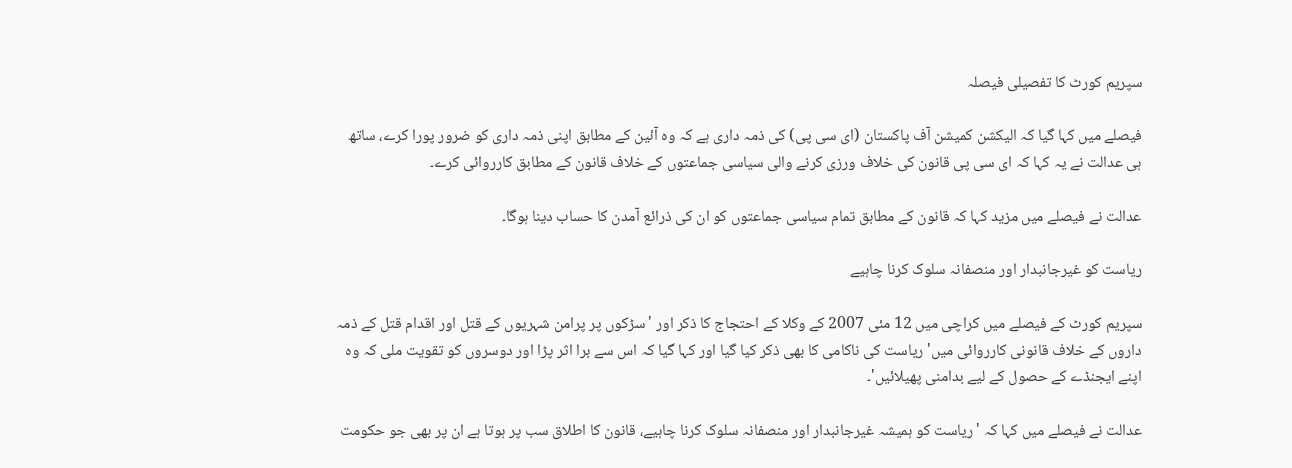سپریم کورٹ کا تفصیلی فیصلہ

فیصلے میں کہا گیا کہ الیکشن کمیشن آف پاکستان (ای سی پی) کی ذمہ داری ہے کہ وہ آئین کے مطابق اپنی ذمہ داری کو ضرور پورا کرے، ساتھ ہی عدالت نے یہ کہا کہ ای سی پی قانون کی خلاف ورزی کرنے والی سیاسی جماعتوں کے خلاف قانون کے مطابق کارروائی کرے۔

عدالت نے فیصلے میں مزید کہا کہ قانون کے مطابق تمام سیاسی جماعتوں کو ان کی ذرائع آمدن کا حساب دینا ہوگا۔

ریاست کو غیرجانبدار اور منصفانہ سلوک کرنا چاہیے

سپریم کورٹ کے فیصلے میں کراچی میں 12 مئی 2007 کے وکلا کے احتجاج کا ذکر اور 'سڑکوں پر پرامن شہریوں کے قتل اور اقدام قتل کے ذمہ داروں کے خلاف قانونی کارروائی میں' ریاست کی ناکامی کا بھی ذکر کیا گیا اور کہا گیا کہ اس سے برا اثر پڑا اور دوسروں کو تقویت ملی کہ وہ اپنے ایجنڈے کے حصول کے لیے بدامنی پھیلائیں'۔

عدالت نے فیصلے میں کہا کہ 'ریاست کو ہمیشہ غیرجانبدار اور منصفانہ سلوک کرنا چاہیے، قانون کا اطلاق سب پر ہوتا ہے ان پر بھی جو حکومت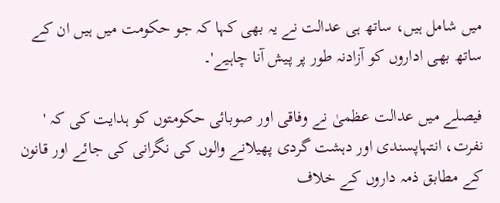میں شامل ہیں، ساتھ ہی عدالت نے یہ بھی کہا کہ جو حکومت میں ہیں ان کے ساتھ بھی اداروں کو آزادنہ طور پر پیش آنا چاہیے'۔

فیصلے میں عدالت عظمیٰ نے وفاقی اور صوبائی حکومتوں کو ہدایت کی کہ ' نفرت، انتہاپسندی اور دہشت گردی پھیلانے والوں کی نگرانی کی جائے اور قانون کے مطابق ذمہ داروں کے خلاف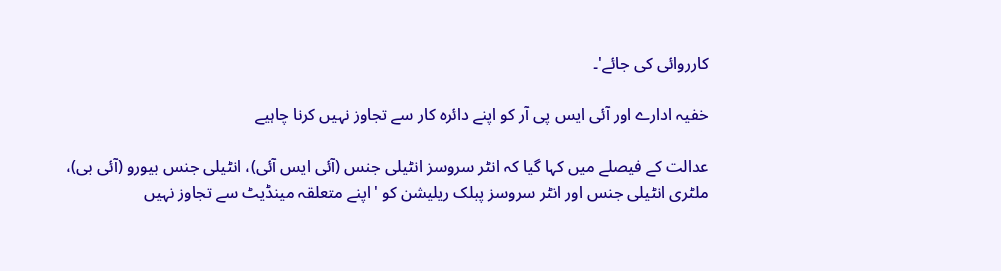کارروائی کی جائے'۔

خفیہ ادارے اور آئی ایس پی آر کو اپنے دائرہ کار سے تجاوز نہیں کرنا چاہیے

عدالت کے فیصلے میں کہا گیا کہ انٹر سروسز انٹیلی جنس (آئی ایس آئی)، انٹیلی جنس بیورو (آئی بی)، ملٹری انٹیلی جنس اور انٹر سروسز پبلک ریلیشن کو 'اپنے متعلقہ مینڈیٹ سے تجاوز نہیں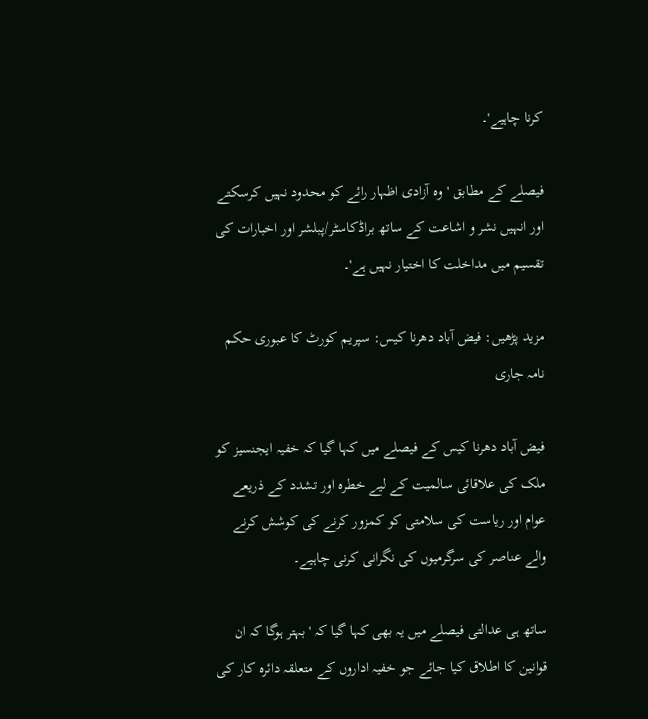کرنا چاہیے'۔

فیصلے کے مطابق 'وہ آزادی اظہار رائے کو محدود نہیں کرسکتے اور انہیں نشر و اشاعت کے ساتھ براڈکاسٹر/پبلشر اور اخبارات کی تقسیم میں مداخلت کا اختیار نہیں ہے'۔

مزید پڑھیں: فیض آباد دھرنا کیس: سپریم کورٹ کا عبوری حکم نامہ جاری

فیض آباد دھرنا کیس کے فیصلے میں کہا گیا کہ خفیہ ایجنسیز کو ملک کی علاقائی سالمیت کے لیے خطرہ اور تشدد کے ذریعے عوام اور ریاست کی سلامتی کو کمزور کرنے کی کوشش کرنے والے عناصر کی سرگرمیوں کی نگرانی کرنی چاہیے۔

ساتھ ہی عدالتی فیصلے میں یہ بھی کہا گیا کہ 'بہتر ہوگا کہ ان قوانین کا اطلاق کیا جائے جو خفیہ اداروں کے متعلقہ دائرہ کار کی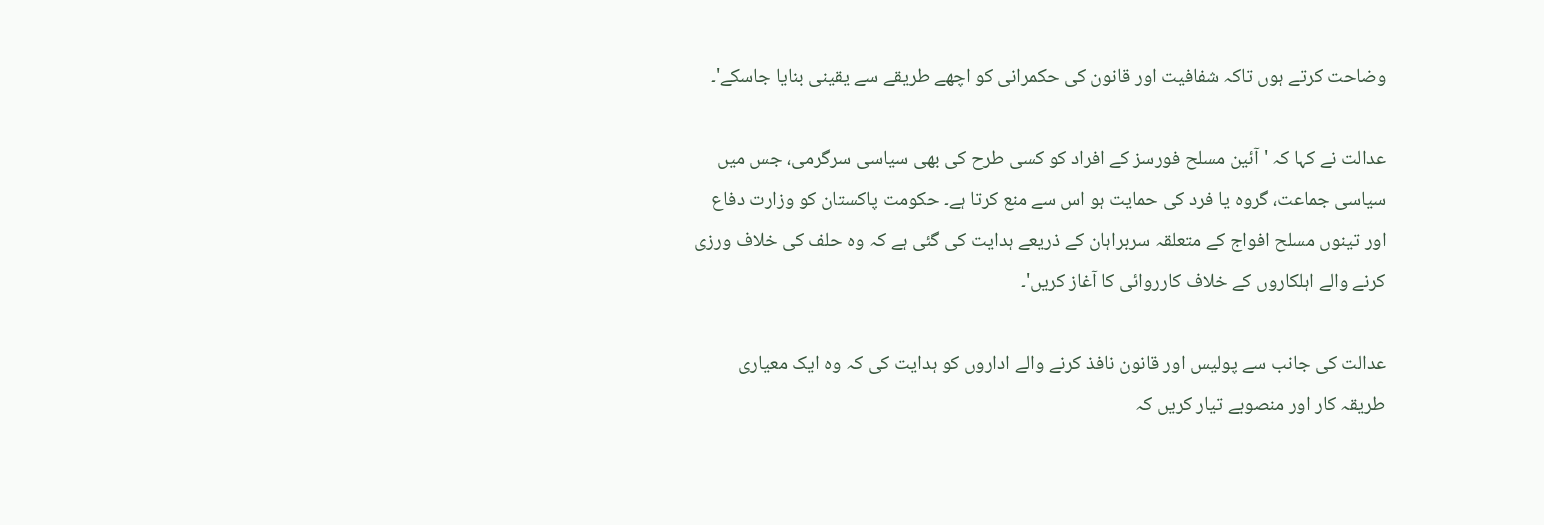وضاحت کرتے ہوں تاکہ شفافیت اور قانون کی حکمرانی کو اچھے طریقے سے یقینی بنایا جاسکے'۔

عدالت نے کہا کہ 'آئین مسلح فورسز کے افراد کو کسی طرح کی بھی سیاسی سرگرمی، جس میں سیاسی جماعت، گروہ یا فرد کی حمایت ہو اس سے منع کرتا ہے۔ حکومت پاکستان کو وزارت دفاع اور تینوں مسلح افواج کے متعلقہ سربراہان کے ذریعے ہدایت کی گئی ہے کہ وہ حلف کی خلاف ورزی کرنے والے اہلکاروں کے خلاف کارروائی کا آغاز کریں'۔

عدالت کی جانب سے پولیس اور قانون نافذ کرنے والے اداروں کو ہدایت کی کہ وہ ایک معیاری طریقہ کار اور منصوبے تیار کریں کہ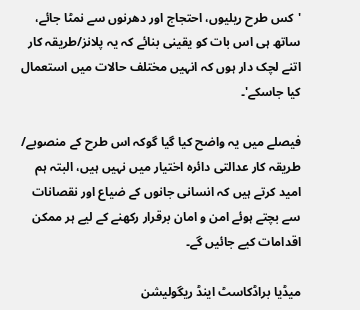'کس طرح ریلیوں، احتجاج اور دھرنوں سے نمٹا جائے، ساتھ ہی اس بات کو یقینی بنائے کہ یہ پلانز/طریقہ کار اتنے لچک دار ہوں کہ انہیں مختلف حالات میں استعمال کیا جاسکے'۔

فیصلے میں یہ واضح کیا گیا گوکہ اس طرح کے منصوبے/ طریقہ کار عدالتی دائرہ اختیار میں نہیں ہیں، البتہ ہم امید کرتے ہیں کہ انسانی جانوں کے ضیاع اور نقصانات سے بچتے ہوئے امن و امان برقرار رکھنے کے لیے ہر ممکن اقدامات کیے جائیں گے۔

میڈیا براڈکاسٹ اینڈ ریگولیشن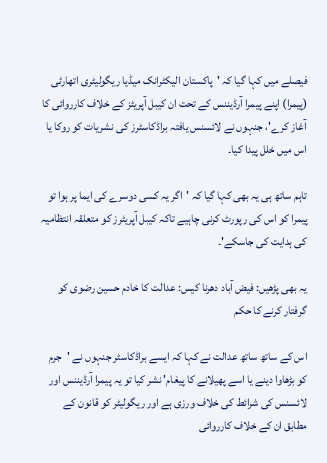فیصلے میں کہا گیا کہ 'پاکستان الیکٹرانک میڈیا ریگولیٹری اتھارٹی (پیمرا) اپنے پیمرا آرڈیننس کے تحت ان کیبل آپریٹز کے خلاف کارروائی کا آغاز کرے'، جنہوں نے لائسنس یافتہ براڈکاسٹرز کی نشریات کو روکا یا اس میں خلل پیدا کیا۔

تاہم ساتھ ہی یہ بھی کہا گیا کہ 'اگر یہ کسی دوسرے کی ایما پر ہوا تو پیمرا کو اس کی رپورٹ کرنی چاہیے تاکہ کیبل آپریٹرز کو متعلقہ انتظامیہ کی ہدایت کی جاسکے'۔

یہ بھی پڑھیں: فیض آباد دھرنا کیس: عدالت کا خادم حسین رضوی کو گرفتار کرنے کا حکم

اس کے ساتھ ساتھ عدالت نے کہا کہ ایسے براڈکاسٹر جنہوں نے 'جرم کو بڑھاوا دینے یا اسے پھیلانے کا پیغام' نشر کیا تو یہ پیمرا آرڈیننس اور لائسنس کی شرائط کی خلاف ورزی ہے اور ریگولیٹر کو قانون کے مطابق ان کے خلاف کارروائی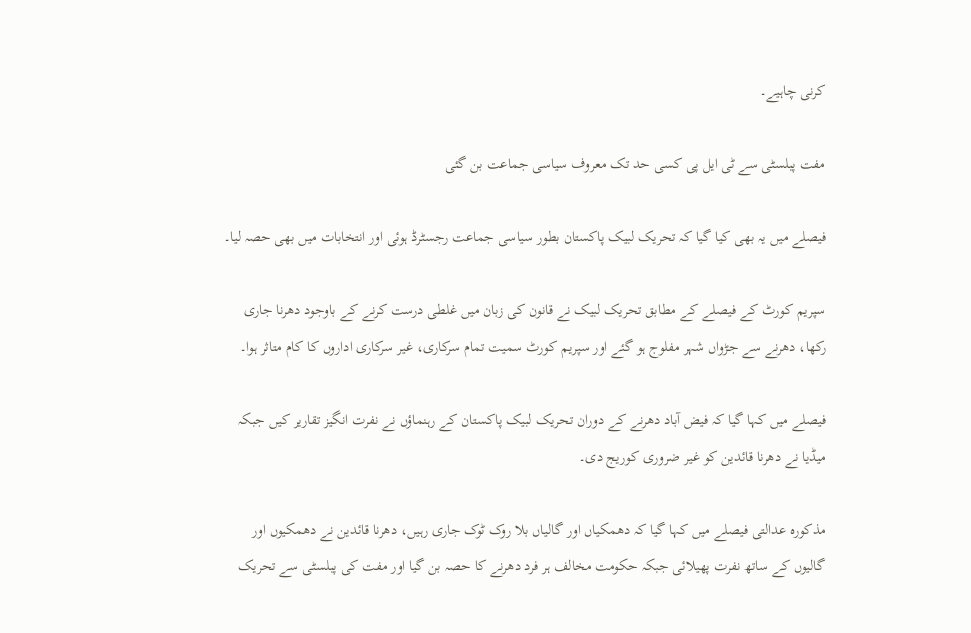کرنی چاہیے۔

مفت پبلسٹی سے ٹی ایل پی کسی حد تک معروف سیاسی جماعت بن گئی

فیصلے میں یہ بھی کیا گیا کہ تحریک لبیک پاکستان بطور سیاسی جماعت رجسٹرڈ ہوئی اور انتخابات میں بھی حصہ لیا۔

سپریم کورٹ کے فیصلے کے مطابق تحریک لبیک نے قانون کی زبان میں غلطی درست کرنے کے باوجود دھرنا جاری رکھا، دھرنے سے جڑواں شہر مفلوج ہو گئے اور سپریم کورٹ سمیت تمام سرکاری، غیر سرکاری اداروں کا کام متاثر ہوا۔

فیصلے میں کہا گیا کہ فیض آباد دھرنے کے دوران تحریک لبیک پاکستان کے رہنماؤں نے نفرت انگیز تقاریر کیں جبکہ میڈیا نے دھرنا قائدین کو غیر ضروری کوریج دی۔

مذکورہ عدالتی فیصلے میں کہا گیا کہ دھمکیاں اور گالیاں بلا روک ٹوک جاری رہیں، دھرنا قائدین نے دھمکیوں اور گالیوں کے ساتھ نفرت پھیلائی جبکہ حکومت مخالف ہر فرد دھرنے کا حصہ بن گیا اور مفت کی پبلسٹی سے تحریک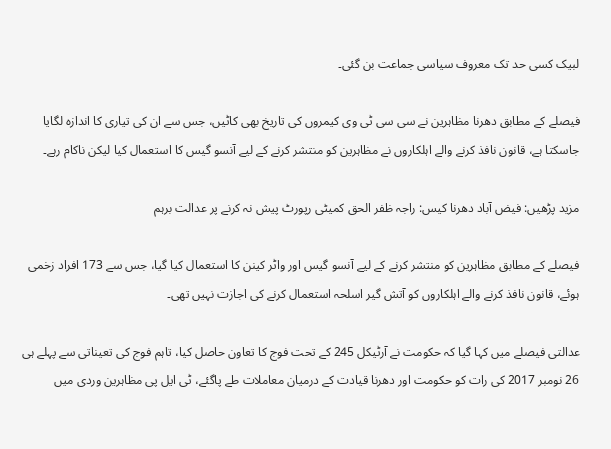لبیک کسی حد تک معروف سیاسی جماعت بن گئی۔

فیصلے کے مطابق دھرنا مظاہرین نے سی سی ٹی وی کیمروں کی تاریخ بھی کاٹیں، جس سے ان کی تیاری کا اندازہ لگایا جاسکتا ہے، قانون نافذ کرنے والے اہلکاروں نے مظاہرین کو منتشر کرنے کے لیے آنسو گیس کا استعمال کیا لیکن ناکام رہے۔

مزید پڑھیں: فیض آباد دھرنا کیس: راجہ ظفر الحق کمیٹی رپورٹ پیش نہ کرنے پر عدالت برہم

فیصلے کے مطابق مظاہرین کو منتشر کرنے کے لیے آنسو گیس اور واٹر کینن کا استعمال کیا گیا، جس سے 173 افراد زخمی ہوئے، قانون نافذ کرنے والے اہلکاروں کو آتش گیر اسلحہ استعمال کرنے کی اجازت نہیں تھی۔

عدالتی فیصلے میں کہا گیا کہ حکومت نے آرٹیکل 245 کے تحت فوج کا تعاون حاصل کیا، تاہم فوج کی تعیناتی سے پہلے ہی 26 نومبر 2017 کی رات کو حکومت اور دھرنا قیادت کے درمیان معاملات طے پاگئے، ٹی ایل پی مظاہرین وردی میں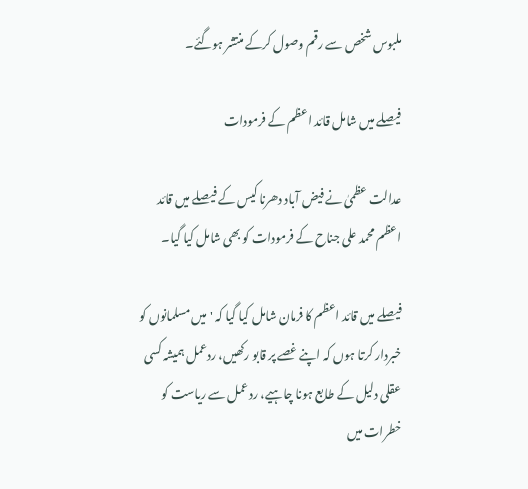ملبوس شخص سے رقم وصول کرکے منتشر ہوگئے۔

فیصلے میں شامل قائد اعظم کے فرمودات

عدالت عظمیٰ نے فیض آباد دھرنا کیس کے فیصلے میں قائد اعظم محمد علی جناح کے فرمودات کو بھی شامل کیا گیا۔

فیصلے میں قائد اعظم کا فرمان شامل کیا گیا کہ 'میں مسلمانوں کو خبردار کرتا ہوں کہ اپنے غصے پر قابو رکھیں، ردعمل ہمیشہ کسی عقلی دلیل کے طابع ہونا چاہیے، ردعمل سے ریاست کو خطرات میں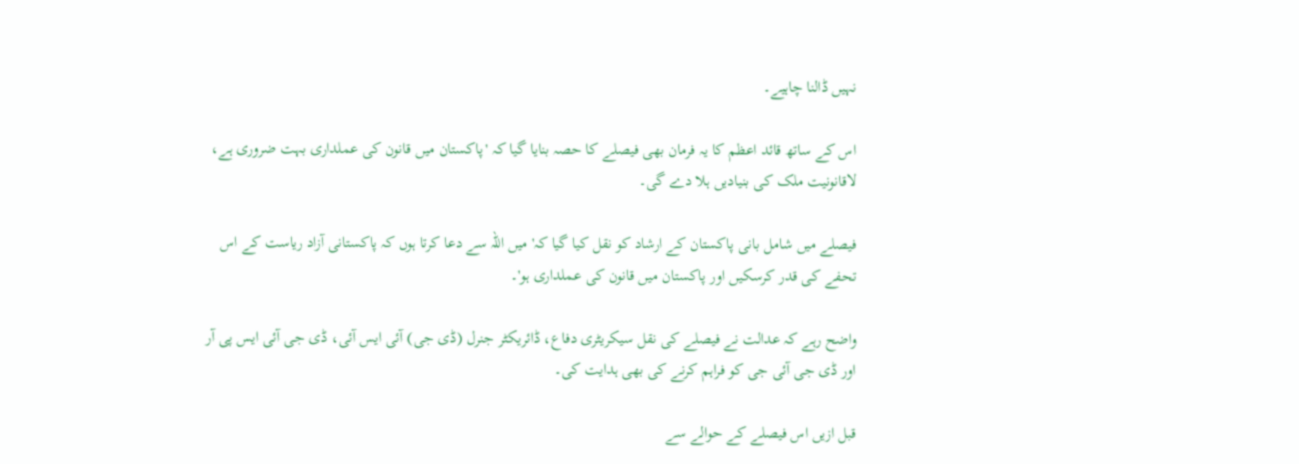نہیں ڈالنا چاہیے۔

اس کے ساتھ قائد اعظم کا یہ فرمان بھی فیصلے کا حصہ بنایا گیا کہ 'پاکستان میں قانون کی عملداری بہت ضروری ہے، لاقانونیت ملک کی بنیادیں ہلا دے گی۔

فیصلے میں شامل بانی پاکستان کے ارشاد کو نقل کیا گیا کہ' میں اللہ سے دعا کرتا ہوں کہ پاکستانی آزاد ریاست کے اس تحفے کی قدر کرسکیں اور پاکستان میں قانون کی عملداری ہو'۔

واضح رہے کہ عدالت نے فیصلے کی نقل سیکریٹری دفاع، ڈائریکٹر جنرل (ڈی جی) آئی ایس آئی، ڈی جی آئی ایس پی آر اور ڈی جی آئی جی کو فراہم کرنے کی بھی ہدایت کی۔

قبل ازیں اس فیصلے کے حوالے سے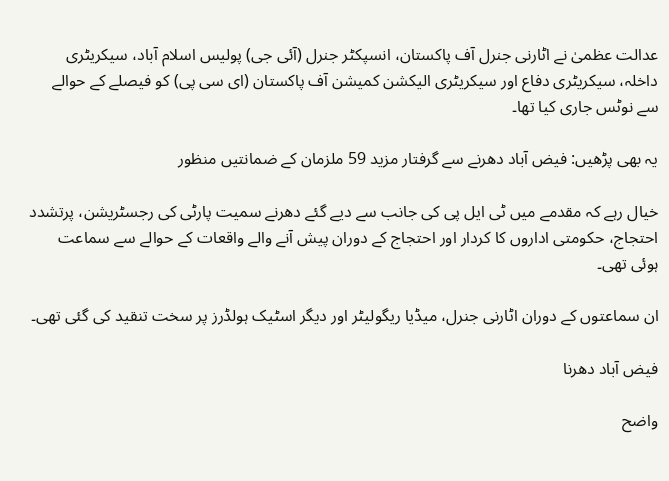عدالت عظمیٰ نے اٹارنی جنرل آف پاکستان، انسپکٹر جنرل (آئی جی) پولیس اسلام آباد، سیکریٹری داخلہ، سیکریٹری دفاع اور سیکریٹری الیکشن کمیشن آف پاکستان (ای سی پی) کو فیصلے کے حوالے سے نوٹس جاری کیا تھا۔

یہ بھی پڑھیں: فیض آباد دھرنے سے گرفتار مزید 59 ملزمان کے ضمانتیں منظور

خیال رہے کہ مقدمے میں ٹی ایل پی کی جانب سے دیے گئے دھرنے سمیت پارٹی کی رجسٹریشن، پرتشدد احتجاج، حکومتی اداروں کا کردار اور احتجاج کے دوران پیش آنے والے واقعات کے حوالے سے سماعت ہوئی تھی۔

ان سماعتوں کے دوران اٹارنی جنرل، میڈیا ریگولیٹر اور دیگر اسٹیک ہولڈرز پر سخت تنقید کی گئی تھی۔

فیض آباد دھرنا

واضح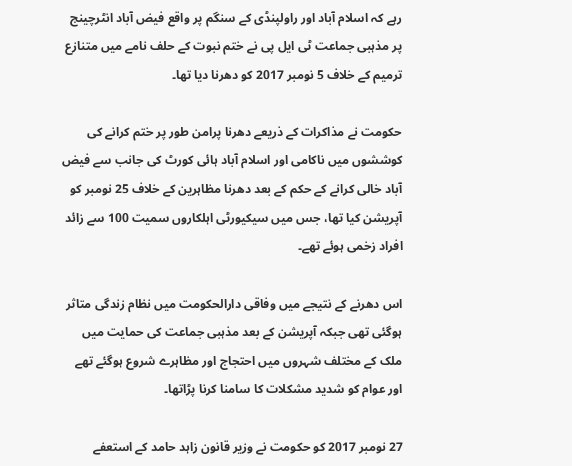رہے کہ اسلام آباد اور راولپنڈی کے سنگم پر واقع فیض آباد انٹرچینج پر مذہبی جماعت ٹی ایل پی نے ختم نبوت کے حلف نامے میں متنازع ترمیم کے خلاف 5 نومبر 2017 کو دھرنا دیا تھا۔

حکومت نے مذاکرات کے ذریعے دھرنا پرامن طور پر ختم کرانے کی کوششوں میں ناکامی اور اسلام آباد ہائی کورٹ کی جانب سے فیض آباد خالی کرانے کے حکم کے بعد دھرنا مظاہرین کے خلاف 25 نومبر کو آپریشن کیا تھا، جس میں سیکیورٹی اہلکاروں سمیت 100 سے زائد افراد زخمی ہوئے تھے۔

اس دھرنے کے نتیجے میں وفاقی دارالحکومت میں نظام زندگی متاثر ہوگئی تھی جبکہ آپریشن کے بعد مذہبی جماعت کی حمایت میں ملک کے مختلف شہروں میں احتجاج اور مظاہرے شروع ہوگئے تھے اور عوام کو شدید مشکلات کا سامنا کرنا پڑاتھا۔

27 نومبر 2017 کو حکومت نے وزیر قانون زاہد حامد کے استعفے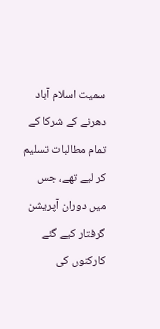سمیت اسلام آباد دھرنے کے شرکا کے تمام مطالبات تسلیم کر لیے تھے، جس میں دوران آپریشن گرفتار کیے گئے کارکنوں کی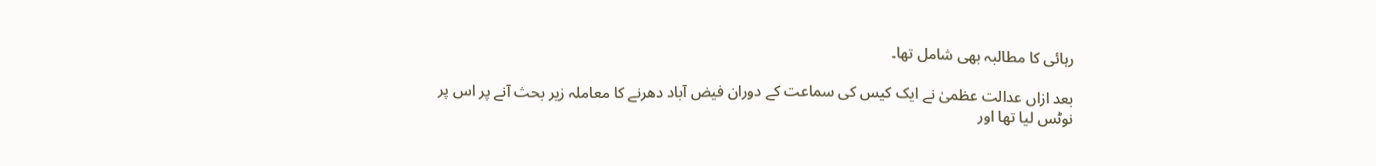رہائی کا مطالبہ بھی شامل تھا۔

بعد ازاں عدالت عظمیٰ نے ایک کیس کی سماعت کے دوران فیض آباد دھرنے کا معاملہ زیر بحث آنے پر اس پر نوٹس لیا تھا اور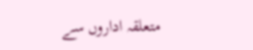متعلقہ اداروں سے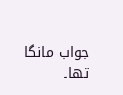جواب مانگا تھا۔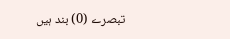تبصرے (0) بند ہیں